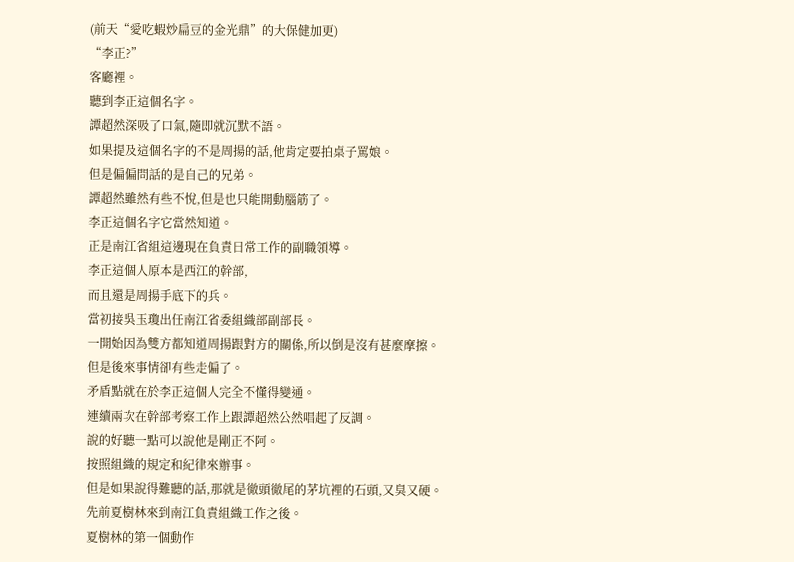(前天“愛吃蝦炒扁豆的金光鼎”的大保健加更)
“李正?”
客廳裡。
聽到李正這個名字。
譚超然深吸了口氣,隨即就沉默不語。
如果提及這個名字的不是周揚的話,他肯定要拍桌子罵娘。
但是偏偏問話的是自己的兄弟。
譚超然雖然有些不悅,但是也只能開動腦筋了。
李正這個名字它當然知道。
正是南江省組這邊現在負責日常工作的副職領導。
李正這個人原本是西江的幹部,
而且還是周揚手底下的兵。
當初接吳玉瓊出任南江省委組織部副部長。
一開始因為雙方都知道周揚跟對方的關係,所以倒是沒有甚麼摩擦。
但是後來事情卻有些走偏了。
矛盾點就在於李正這個人完全不懂得變通。
連續兩次在幹部考察工作上跟譚超然公然唱起了反調。
說的好聽一點可以說他是剛正不阿。
按照組織的規定和紀律來辦事。
但是如果說得難聽的話,那就是徹頭徹尾的茅坑裡的石頭,又臭又硬。
先前夏樹林來到南江負責組織工作之後。
夏樹林的第一個動作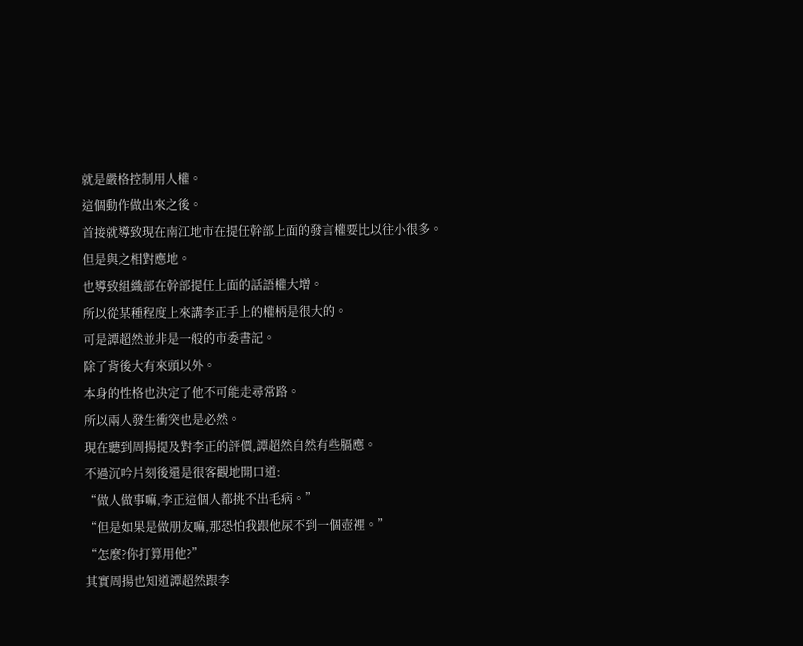就是嚴格控制用人權。
這個動作做出來之後。
首接就導致現在南江地市在提任幹部上面的發言權要比以往小很多。
但是與之相對應地。
也導致組織部在幹部提任上面的話語權大增。
所以從某種程度上來講李正手上的權柄是很大的。
可是譚超然並非是一般的市委書記。
除了背後大有來頭以外。
本身的性格也決定了他不可能走尋常路。
所以兩人發生衝突也是必然。
現在聽到周揚提及對李正的評價,譚超然自然有些膈應。
不過沉吟片刻後還是很客觀地開口道:
“做人做事嘛,李正這個人都挑不出毛病。”
“但是如果是做朋友嘛,那恐怕我跟他尿不到一個壺裡。”
“怎麼?你打算用他?”
其實周揚也知道譚超然跟李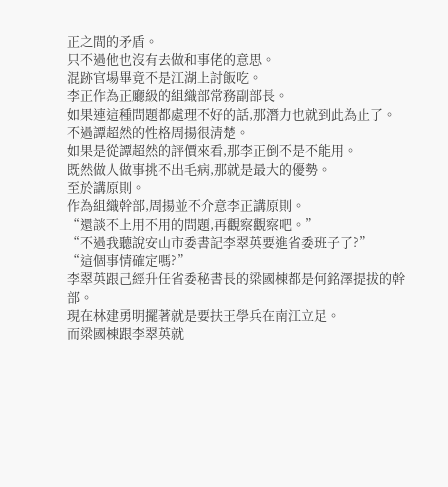正之間的矛盾。
只不過他也沒有去做和事佬的意思。
混跡官場畢竟不是江湖上討飯吃。
李正作為正廳級的組織部常務副部長。
如果連這種問題都處理不好的話,那潛力也就到此為止了。
不過譚超然的性格周揚很清楚。
如果是從譚超然的評價來看,那李正倒不是不能用。
既然做人做事挑不出毛病,那就是最大的優勢。
至於講原則。
作為組織幹部,周揚並不介意李正講原則。
“還談不上用不用的問題,再觀察觀察吧。”
“不過我聽說安山市委書記李翠英要進省委班子了?”
“這個事情確定嗎?”
李翠英跟己經升任省委秘書長的梁國棟都是何銘澤提拔的幹部。
現在林建勇明擺著就是要扶王學兵在南江立足。
而梁國棟跟李翠英就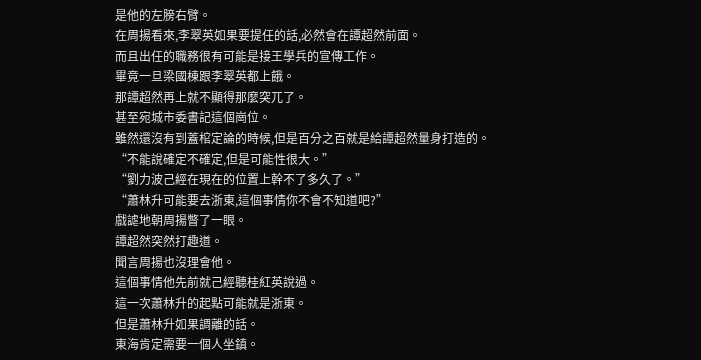是他的左膀右臂。
在周揚看來,李翠英如果要提任的話,必然會在譚超然前面。
而且出任的職務很有可能是接王學兵的宣傳工作。
畢竟一旦梁國棟跟李翠英都上餓。
那譚超然再上就不顯得那麼突兀了。
甚至宛城市委書記這個崗位。
雖然還沒有到蓋棺定論的時候,但是百分之百就是給譚超然量身打造的。
“不能說確定不確定,但是可能性很大。”
“劉力波己經在現在的位置上幹不了多久了。”
“蕭林升可能要去浙東,這個事情你不會不知道吧?”
戲謔地朝周揚瞥了一眼。
譚超然突然打趣道。
聞言周揚也沒理會他。
這個事情他先前就己經聽桂紅英說過。
這一次蕭林升的起點可能就是浙東。
但是蕭林升如果調離的話。
東海肯定需要一個人坐鎮。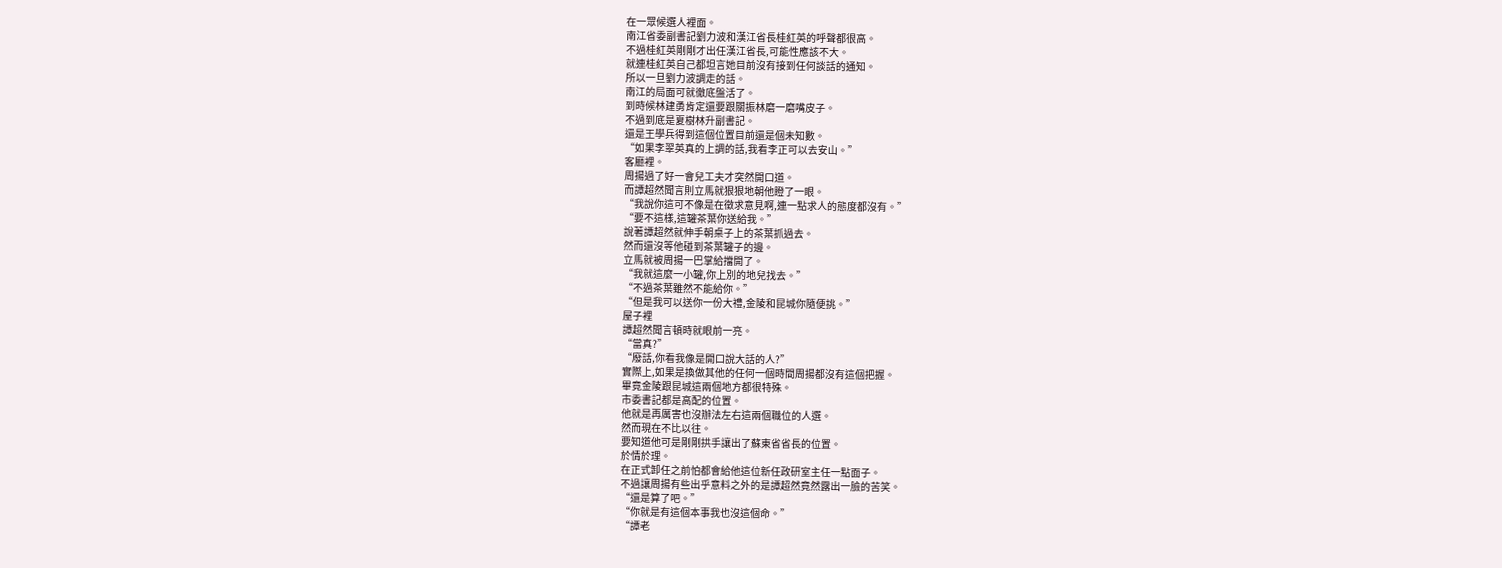在一眾候選人裡面。
南江省委副書記劉力波和漢江省長桂紅英的呼聲都很高。
不過桂紅英剛剛才出任漢江省長,可能性應該不大。
就連桂紅英自己都坦言她目前沒有接到任何談話的通知。
所以一旦劉力波調走的話。
南江的局面可就徹底盤活了。
到時候林建勇肯定還要跟關振林磨一磨嘴皮子。
不過到底是夏樹林升副書記。
還是王學兵得到這個位置目前還是個未知數。
“如果李翠英真的上調的話,我看李正可以去安山。”
客廳裡。
周揚過了好一會兒工夫才突然開口道。
而譚超然聞言則立馬就狠狠地朝他瞪了一眼。
“我說你這可不像是在徵求意見啊,連一點求人的態度都沒有。”
“要不這樣,這罐茶葉你送給我。”
說著譚超然就伸手朝桌子上的茶葉抓過去。
然而還沒等他碰到茶葉罐子的邊。
立馬就被周揚一巴掌給擋開了。
“我就這麼一小罐,你上別的地兒找去。”
“不過茶葉雖然不能給你。”
“但是我可以送你一份大禮,金陵和昆城你隨便挑。”
屋子裡
譚超然聞言頓時就眼前一亮。
“當真?”
“廢話,你看我像是開口說大話的人?”
實際上,如果是換做其他的任何一個時間周揚都沒有這個把握。
畢竟金陵跟昆城這兩個地方都很特殊。
市委書記都是高配的位置。
他就是再厲害也沒辦法左右這兩個職位的人選。
然而現在不比以往。
要知道他可是剛剛拱手讓出了蘇東省省長的位置。
於情於理。
在正式卸任之前怕都會給他這位新任政研室主任一點面子。
不過讓周揚有些出乎意料之外的是譚超然竟然露出一臉的苦笑。
“還是算了吧。”
“你就是有這個本事我也沒這個命。”
“譚老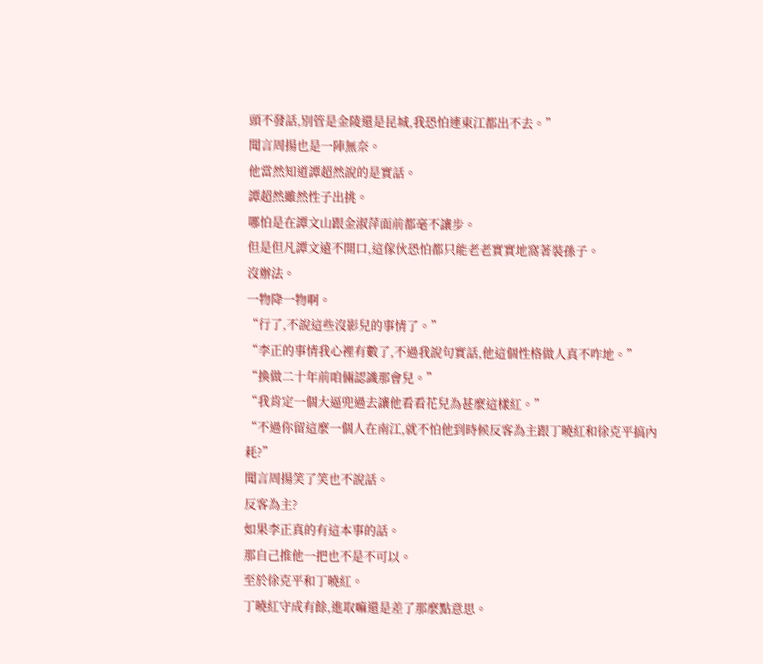頭不發話,別管是金陵還是昆城,我恐怕連東江都出不去。”
聞言周揚也是一陣無奈。
他當然知道譚超然說的是實話。
譚超然雖然性子出挑。
哪怕是在譚文山跟金淑萍面前都毫不讓步。
但是但凡譚文遠不開口,這傢伙恐怕都只能老老實實地窩著裝孫子。
沒辦法。
一物降一物啊。
“行了,不說這些沒影兒的事情了。”
“李正的事情我心裡有數了,不過我說句實話,他這個性格做人真不咋地。”
“換做二十年前咱倆認識那會兒。”
“我肯定一個大逼兜過去讓他看看花兒為甚麼這樣紅。”
“不過你留這麼一個人在南江,就不怕他到時候反客為主跟丁曉紅和徐克平搞內耗?”
聞言周揚笑了笑也不說話。
反客為主?
如果李正真的有這本事的話。
那自己推他一把也不是不可以。
至於徐克平和丁曉紅。
丁曉紅守成有餘,進取嘛還是差了那麼點意思。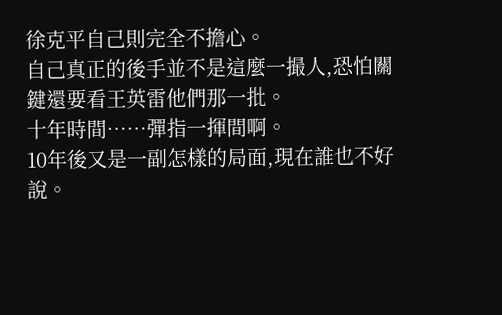徐克平自己則完全不擔心。
自己真正的後手並不是這麼一撮人,恐怕關鍵還要看王英雷他們那一批。
十年時間……彈指一揮間啊。
10年後又是一副怎樣的局面,現在誰也不好說。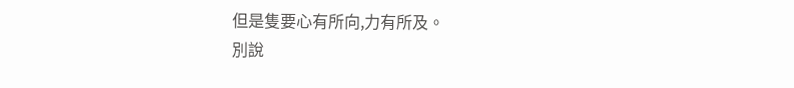但是隻要心有所向,力有所及。
別說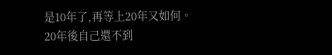是10年了,再等上20年又如何。
20年後自己還不到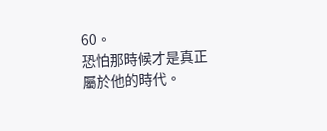60。
恐怕那時候才是真正屬於他的時代。